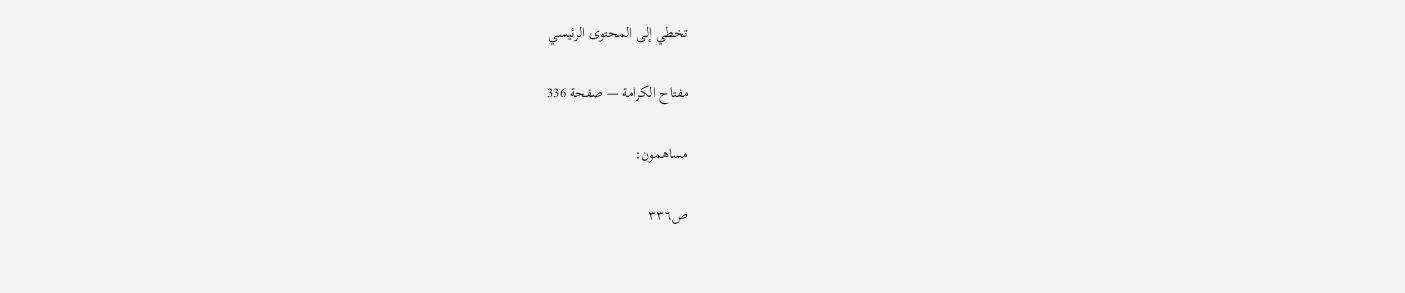تخطي إلى المحتوى الرئيسي

مفتاح الكرامة — صفحة 336

مساهمون:

ص٣٣٦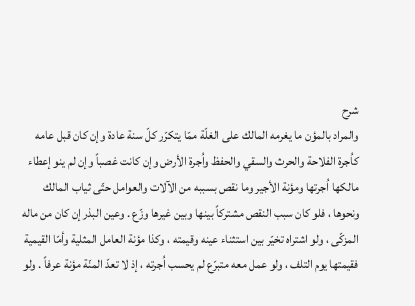شرح
والمراد بالمؤن ما يغرمه المالك على الغلّة ممّا يتكرّر كلّ سنة عادة وإن كان قبل عامه كاُجرة الفلاحة والحرث والسقي والحفظ واُجرة الأرض وإن كانت غصباً وإن لم ينو إعطاء مالكها اُجرتها ومؤنة الأجير وما نقص بسببه من الآلات والعوامل حتّى ثياب المالك ونحوها ، فلو كان سبب النقص مشتركاً بينها وبين غيرها وزّع . وعين البذر إن كان من ماله المزكّى ، ولو اشتراه تخيّر بين استثناء عينه وقيمته ، وكذا مؤنة العامل المثلية وأمّا القيمية فقيمتها يوم التلف ، ولو عمل معه متبرّع لم يحسب اُجرته ، إذ لا تعدّ المنّة مؤنة عرفاً . ولو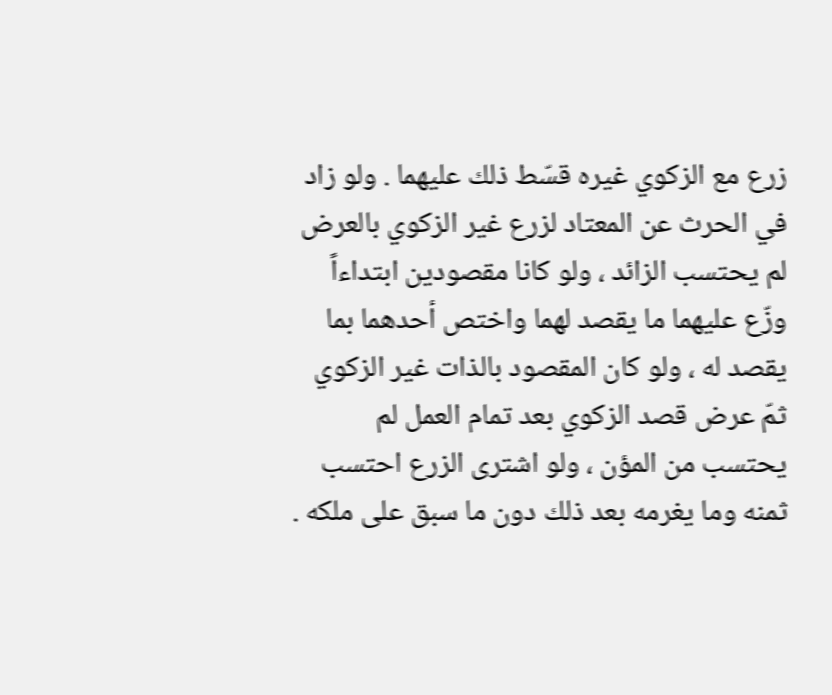زرع مع الزكوي غيره قسّط ذلك عليهما . ولو زاد في الحرث عن المعتاد لزرع غير الزكوي بالعرض لم يحتسب الزائد ، ولو كانا مقصودين ابتداءاً وزّع عليهما ما يقصد لهما واختص أحدهما بما يقصد له ، ولو كان المقصود بالذات غير الزكوي ثمّ عرض قصد الزكوي بعد تمام العمل لم يحتسب من المؤن ، ولو اشترى الزرع احتسب ثمنه وما يغرمه بعد ذلك دون ما سبق على ملكه .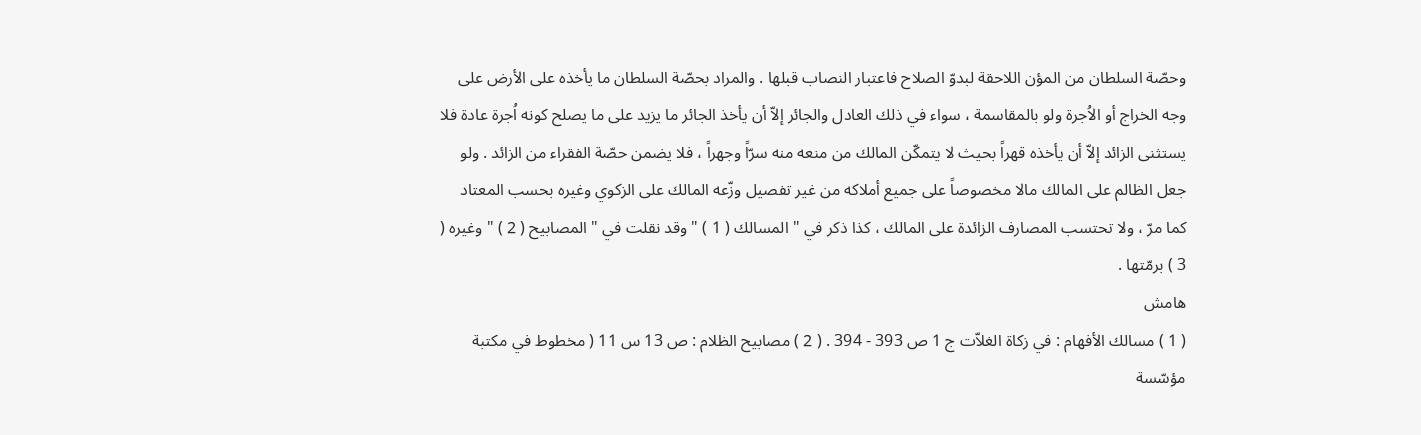وحصّة السلطان من المؤن اللاحقة لبدوّ الصلاح فاعتبار النصاب قبلها . والمراد بحصّة السلطان ما يأخذه على الأرض على وجه الخراج أو الاُجرة ولو بالمقاسمة ، سواء في ذلك العادل والجائر إلاّ أن يأخذ الجائر ما يزيد على ما يصلح كونه اُجرة عادة فلا يستثنى الزائد إلاّ أن يأخذه قهراً بحيث لا يتمكّن المالك من منعه منه سرّاً وجهراً ، فلا يضمن حصّة الفقراء من الزائد . ولو جعل الظالم على المالك مالا مخصوصاً على جميع أملاكه من غير تفصيل وزّعه المالك على الزكوي وغيره بحسب المعتاد كما مرّ ، ولا تحتسب المصارف الزائدة على المالك ، كذا ذكر في " المسالك ( 1 ) " وقد نقلت في " المصابيح ( 2 ) " وغيره ( 3 ) برمّتها .
هامش
( 1 ) مسالك الأفهام : في زكاة الغلاّت ج 1 ص 393 - 394 . ( 2 ) مصابيح الظلام : ص 13 س 11 ( مخطوط في مكتبة مؤسّسة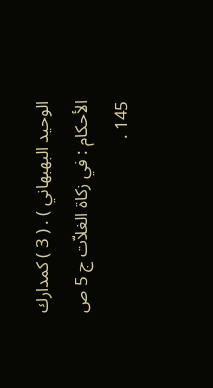الوحيد البهبهاني ) . ( 3 ) كمدارك الأحكام : في زكاة الغلاّت ج 5 ص 145 .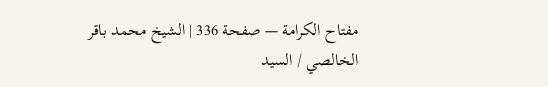مفتاح الكرامة — صفحة 336 | الشيخ محمد باقر الخالصي / السيد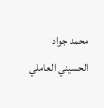محمد جواد الحسيني العاملي